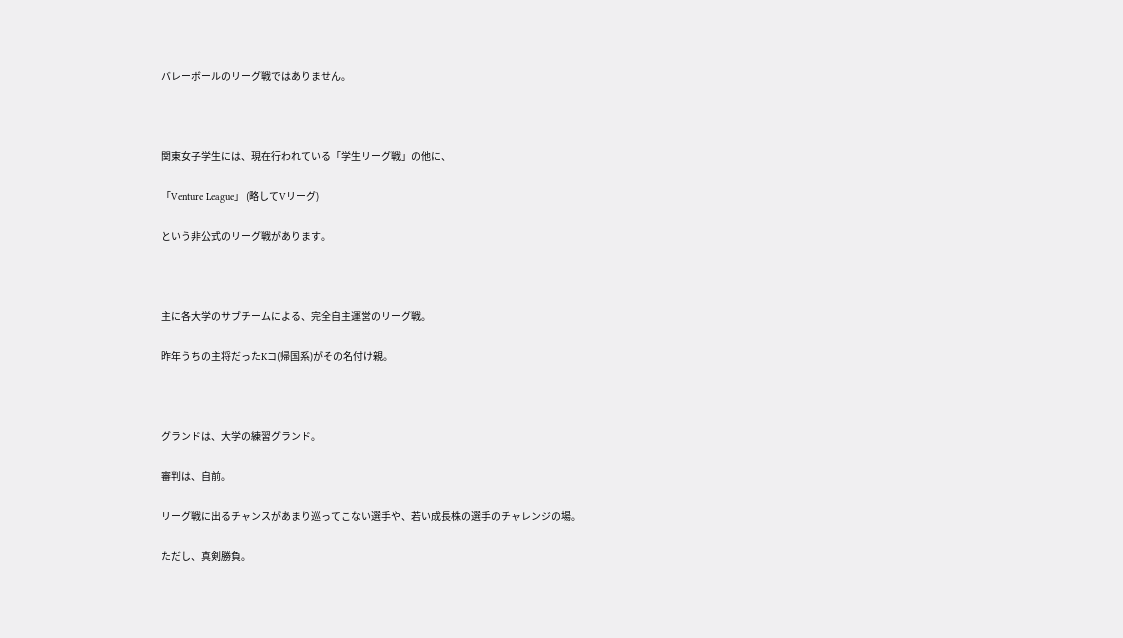バレーボールのリーグ戦ではありません。



関東女子学生には、現在行われている「学生リーグ戦」の他に、

「Venture League」 (略してVリーグ)

という非公式のリーグ戦があります。



主に各大学のサブチームによる、完全自主運営のリーグ戦。

昨年うちの主将だったKコ(帰国系)がその名付け親。



グランドは、大学の練習グランド。

審判は、自前。

リーグ戦に出るチャンスがあまり巡ってこない選手や、若い成長株の選手のチャレンジの場。

ただし、真剣勝負。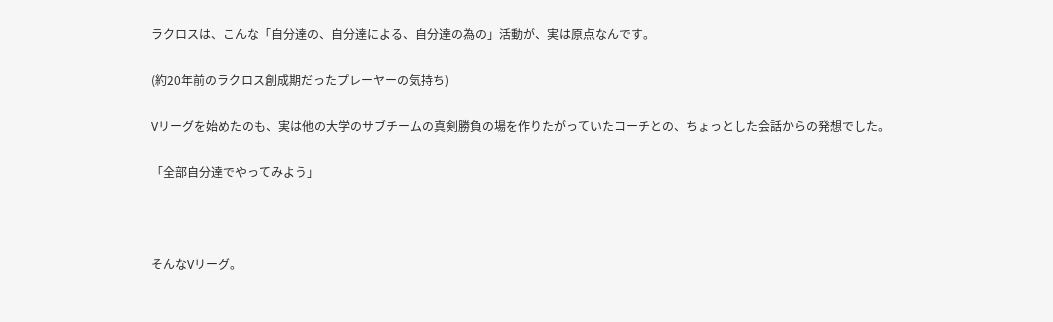ラクロスは、こんな「自分達の、自分達による、自分達の為の」活動が、実は原点なんです。

(約20年前のラクロス創成期だったプレーヤーの気持ち)

Vリーグを始めたのも、実は他の大学のサブチームの真剣勝負の場を作りたがっていたコーチとの、ちょっとした会話からの発想でした。

「全部自分達でやってみよう」



そんなVリーグ。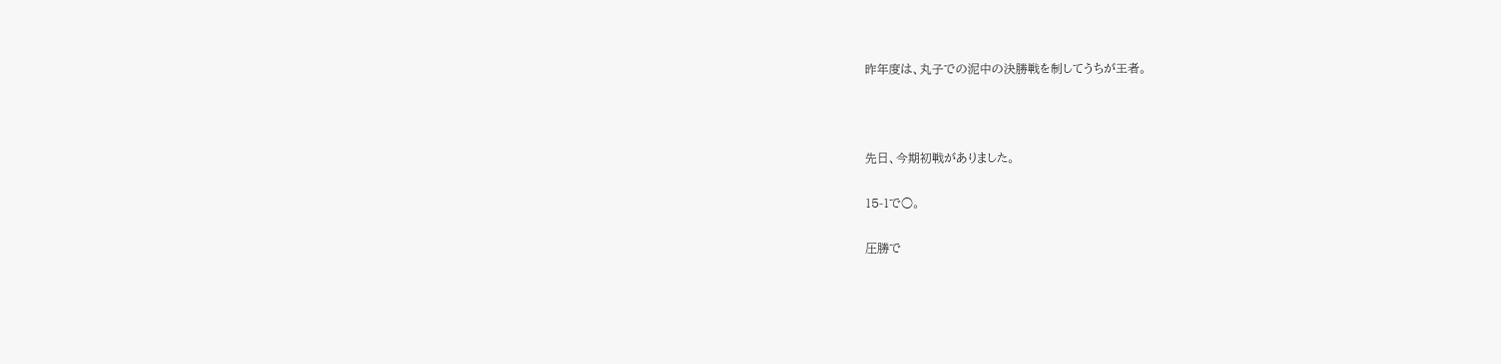昨年度は、丸子での泥中の決勝戦を制してうちが王者。



先日、今期初戦がありました。

15-1で○。

圧勝で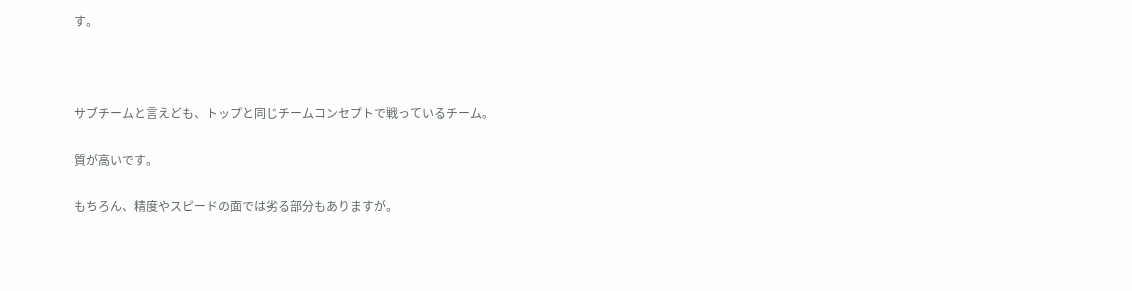す。



サブチームと言えども、トップと同じチームコンセプトで戦っているチーム。

質が高いです。

もちろん、精度やスピードの面では劣る部分もありますが。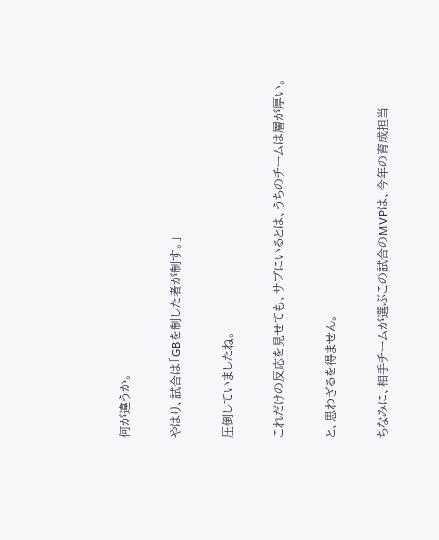何が違うか。

やはり、試合は「GBを制した者が制す。」

圧倒していましたね。

これだけの反応を見せても、サブにいるとは、うちのチームは層が厚い。

と、思わざるを得ません。

ちなみに、相手チームが選ぶこの試合のMVPは、今年の育成担当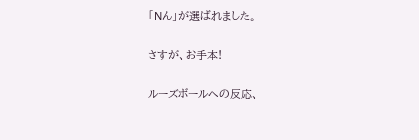「Nん」が選ばれました。

さすが、お手本!

ルーズボールへの反応、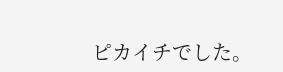ピカイチでした。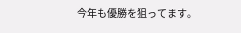今年も優勝を狙ってます。